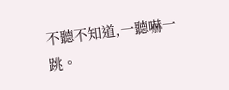不聽不知道,一聽嚇一跳。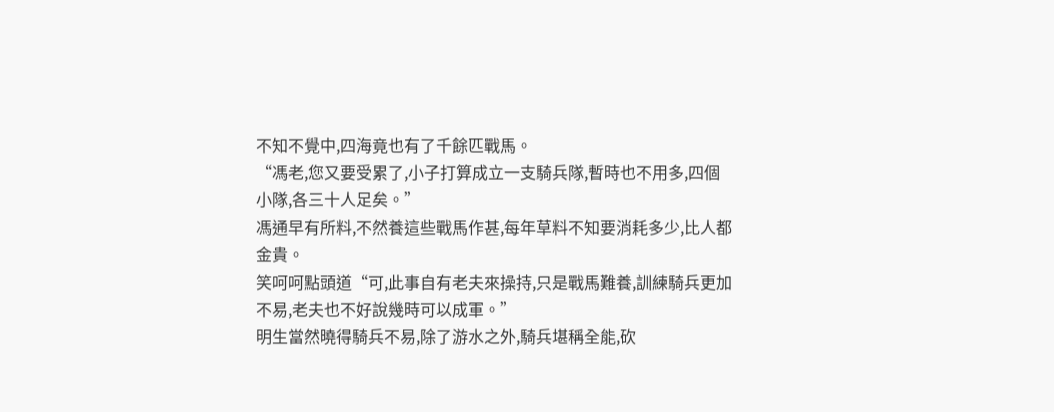不知不覺中,四海竟也有了千餘匹戰馬。
“馮老,您又要受累了,小子打算成立一支騎兵隊,暫時也不用多,四個小隊,各三十人足矣。”
馮通早有所料,不然養這些戰馬作甚,每年草料不知要消耗多少,比人都金貴。
笑呵呵點頭道“可,此事自有老夫來操持,只是戰馬難養,訓練騎兵更加不易,老夫也不好說幾時可以成軍。”
明生當然曉得騎兵不易,除了游水之外,騎兵堪稱全能,砍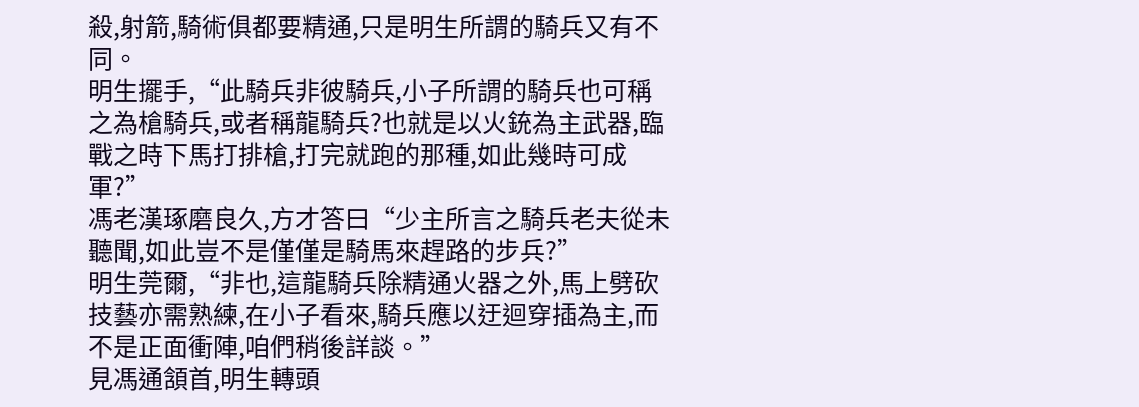殺,射箭,騎術俱都要精通,只是明生所謂的騎兵又有不同。
明生擺手,“此騎兵非彼騎兵,小子所謂的騎兵也可稱之為槍騎兵,或者稱龍騎兵?也就是以火銃為主武器,臨戰之時下馬打排槍,打完就跑的那種,如此幾時可成軍?”
馮老漢琢磨良久,方才答曰“少主所言之騎兵老夫從未聽聞,如此豈不是僅僅是騎馬來趕路的步兵?”
明生莞爾,“非也,這龍騎兵除精通火器之外,馬上劈砍技藝亦需熟練,在小子看來,騎兵應以迂迴穿插為主,而不是正面衝陣,咱們稍後詳談。”
見馮通頷首,明生轉頭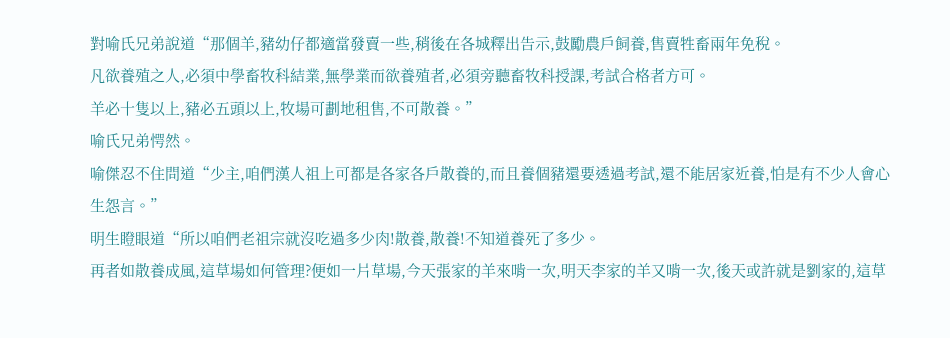對喻氏兄弟說道“那個羊,豬幼仔都適當發賣一些,稍後在各城釋出告示,鼓勵農戶飼養,售賣牲畜兩年免稅。
凡欲養殖之人,必須中學畜牧科結業,無學業而欲養殖者,必須旁聽畜牧科授課,考試合格者方可。
羊必十隻以上,豬必五頭以上,牧場可劃地租售,不可散養。”
喻氏兄弟愕然。
喻傑忍不住問道“少主,咱們漢人祖上可都是各家各戶散養的,而且養個豬還要透過考試,還不能居家近養,怕是有不少人會心生怨言。”
明生瞪眼道“所以咱們老祖宗就沒吃過多少肉!散養,散養!不知道養死了多少。
再者如散養成風,這草場如何管理?便如一片草場,今天張家的羊來啃一次,明天李家的羊又啃一次,後天或許就是劉家的,這草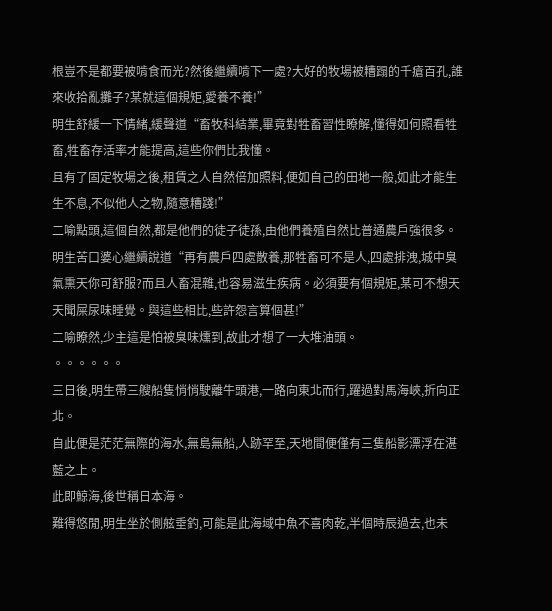根豈不是都要被啃食而光?然後繼續啃下一處?大好的牧場被糟蹋的千瘡百孔,誰來收拾亂攤子?某就這個規矩,愛養不養!”
明生舒緩一下情緒,緩聲道“畜牧科結業,畢竟對牲畜習性瞭解,懂得如何照看牲畜,牲畜存活率才能提高,這些你們比我懂。
且有了固定牧場之後,租賃之人自然倍加照料,便如自己的田地一般,如此才能生生不息,不似他人之物,隨意糟踐!”
二喻點頭,這個自然,都是他們的徒子徒孫,由他們養殖自然比普通農戶強很多。
明生苦口婆心繼續說道“再有農戶四處散養,那牲畜可不是人,四處排洩,城中臭氣熏天你可舒服?而且人畜混雜,也容易滋生疾病。必須要有個規矩,某可不想天天聞屎尿味睡覺。與這些相比,些許怨言算個甚!”
二喻瞭然,少主這是怕被臭味燻到,故此才想了一大堆油頭。
。。。。。。
三日後,明生帶三艘船隻悄悄駛離牛頭港,一路向東北而行,躍過對馬海峽,折向正北。
自此便是茫茫無際的海水,無島無船,人跡罕至,天地間便僅有三隻船影漂浮在湛藍之上。
此即鯨海,後世稱日本海。
難得悠閒,明生坐於側舷垂釣,可能是此海域中魚不喜肉乾,半個時辰過去,也未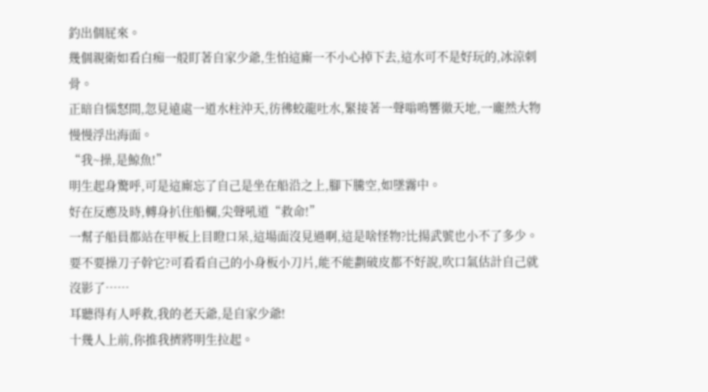釣出個屁來。
幾個親衛如看白痴一般盯著自家少爺,生怕這廝一不小心掉下去,這水可不是好玩的,冰涼刺骨。
正暗自惱怒間,忽見遠處一道水柱沖天,彷彿蛟龍吐水,緊接著一聲嗡鳴響徹天地,一龐然大物慢慢浮出海面。
“我~操,是鯨魚!”
明生起身驚呼,可是這廝忘了自己是坐在船沿之上,腳下騰空,如墜霧中。
好在反應及時,轉身扒住船欄,尖聲吼道“救命!”
一幫子船員都站在甲板上目瞪口呆,這場面沒見過啊,這是啥怪物?比揚武號也小不了多少。
要不要操刀子幹它?可看看自己的小身板小刀片,能不能劃破皮都不好說,吹口氣估計自己就沒影了……
耳聽得有人呼救,我的老天爺,是自家少爺!
十幾人上前,你推我擠將明生拉起。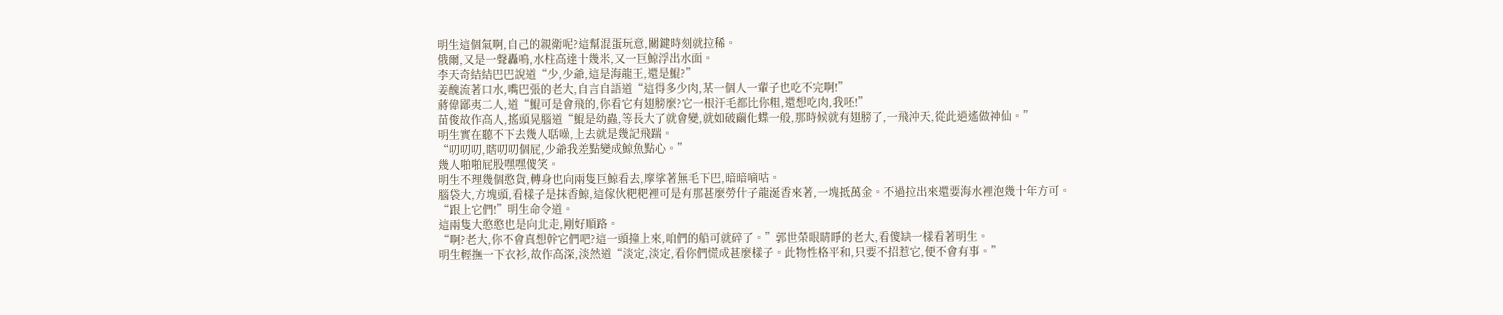明生這個氣啊,自己的親衛呢?這幫混蛋玩意,關鍵時刻就拉稀。
俄爾,又是一聲轟鳴,水柱高達十幾米,又一巨鯨浮出水面。
李天奇結結巴巴說道“少,少爺,這是海龍王,還是鯤?”
姜醜流著口水,嘴巴張的老大,自言自語道“這得多少肉,某一個人一輩子也吃不完啊!”
蔣偉鄙夷二人,道“鯤可是會飛的,你看它有翅膀麼?它一根汗毛都比你粗,還想吃肉,我呸!”
苗俊故作高人,搖頭晃腦道“鯤是幼蟲,等長大了就會變,就如破繭化蝶一般,那時候就有翅膀了,一飛沖天,從此逍遙做神仙。”
明生實在聽不下去幾人聒噪,上去就是幾記飛踹。
“叨叨叨,瞎叨叨個屁,少爺我差點變成鯨魚點心。”
幾人啪啪屁股嘿嘿傻笑。
明生不理幾個憨貨,轉身也向兩隻巨鯨看去,摩挲著無毛下巴,暗暗嘀咕。
腦袋大,方塊頭,看樣子是抹香鯨,這傢伙粑粑裡可是有那甚麼勞什子龍涎香來著,一塊抵萬金。不過拉出來還要海水裡泡幾十年方可。
“跟上它們!”明生命令道。
這兩隻大憨憨也是向北走,剛好順路。
“啊?老大,你不會真想幹它們吧?這一頭撞上來,咱們的船可就碎了。”郭世榮眼睛睜的老大,看傻缺一樣看著明生。
明生輕撫一下衣衫,故作高深,淡然道“淡定,淡定,看你們慌成甚麼樣子。此物性格平和,只要不招惹它,便不會有事。”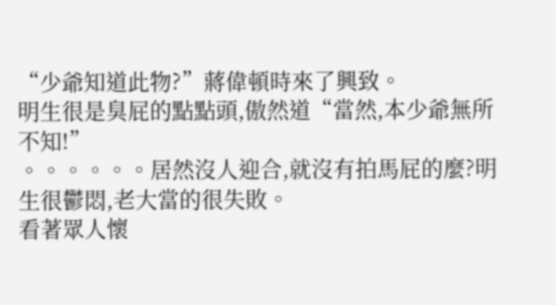“少爺知道此物?”蔣偉頓時來了興致。
明生很是臭屁的點點頭,傲然道“當然,本少爺無所不知!”
。。。。。。居然沒人迎合,就沒有拍馬屁的麼?明生很鬱悶,老大當的很失敗。
看著眾人懷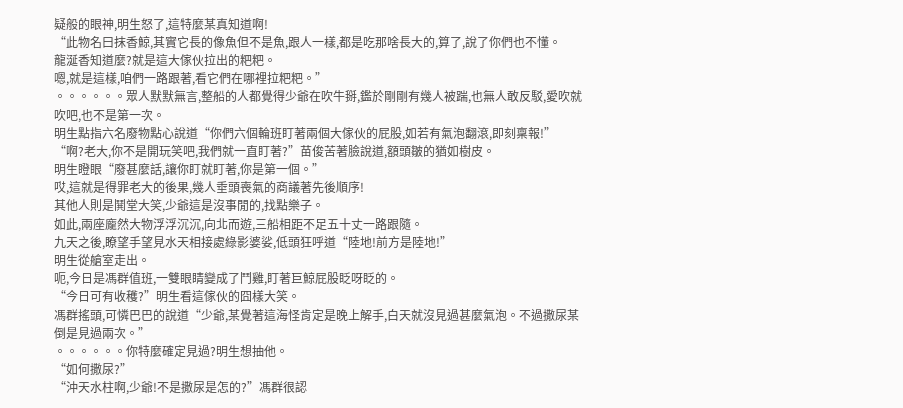疑般的眼神,明生怒了,這特麼某真知道啊!
“此物名曰抹香鯨,其實它長的像魚但不是魚,跟人一樣,都是吃那啥長大的,算了,說了你們也不懂。
龍涎香知道麼?就是這大傢伙拉出的粑粑。
嗯,就是這樣,咱們一路跟著,看它們在哪裡拉粑粑。”
。。。。。。眾人默默無言,整船的人都覺得少爺在吹牛掰,鑑於剛剛有幾人被踹,也無人敢反駁,愛吹就吹吧,也不是第一次。
明生點指六名廢物點心說道“你們六個輪班盯著兩個大傢伙的屁股,如若有氣泡翻滾,即刻稟報!”
“啊?老大,你不是開玩笑吧,我們就一直盯著?”苗俊苦著臉說道,額頭皺的猶如樹皮。
明生瞪眼“廢甚麼話,讓你盯就盯著,你是第一個。”
哎,這就是得罪老大的後果,幾人垂頭喪氣的商議著先後順序!
其他人則是鬨堂大笑,少爺這是沒事閒的,找點樂子。
如此,兩座龐然大物浮浮沉沉,向北而遊,三船相距不足五十丈一路跟隨。
九天之後,瞭望手望見水天相接處綠影婆娑,低頭狂呼道“陸地!前方是陸地!”
明生從艙室走出。
呃,今日是馮群值班,一雙眼睛變成了鬥雞,盯著巨鯨屁股眨呀眨的。
“今日可有收穫?”明生看這傢伙的囧樣大笑。
馮群搖頭,可憐巴巴的說道“少爺,某覺著這海怪肯定是晚上解手,白天就沒見過甚麼氣泡。不過撒尿某倒是見過兩次。”
。。。。。。你特麼確定見過?明生想抽他。
“如何撒尿?”
“沖天水柱啊,少爺!不是撒尿是怎的?”馮群很認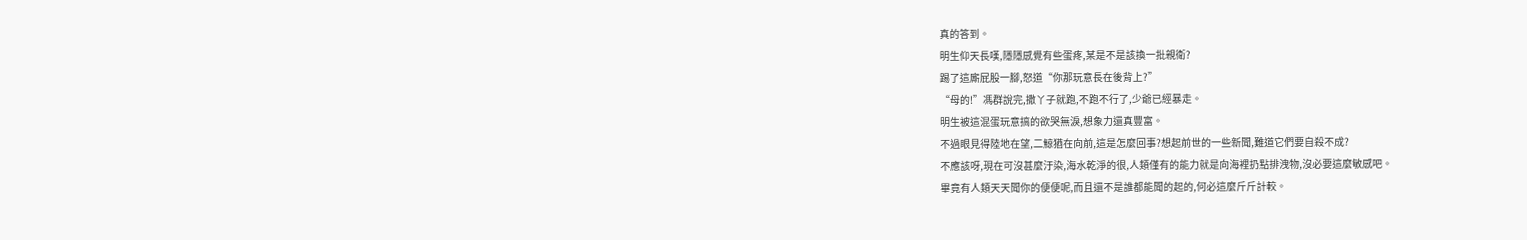真的答到。
明生仰天長嘆,隱隱感覺有些蛋疼,某是不是該換一批親衛?
踢了這廝屁股一腳,怒道“你那玩意長在後背上?”
“母的!”馮群說完,撒丫子就跑,不跑不行了,少爺已經暴走。
明生被這混蛋玩意搞的欲哭無淚,想象力還真豐富。
不過眼見得陸地在望,二鯨猶在向前,這是怎麼回事?想起前世的一些新聞,難道它們要自殺不成?
不應該呀,現在可沒甚麼汙染,海水乾淨的很,人類僅有的能力就是向海裡扔點排洩物,沒必要這麼敏感吧。
畢竟有人類天天聞你的便便呢,而且還不是誰都能聞的起的,何必這麼斤斤計較。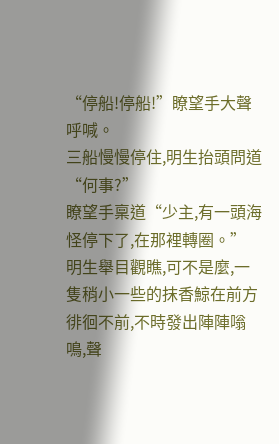“停船!停船!”瞭望手大聲呼喊。
三船慢慢停住,明生抬頭問道“何事?”
瞭望手稟道“少主,有一頭海怪停下了,在那裡轉圈。”
明生舉目觀瞧,可不是麼,一隻稍小一些的抹香鯨在前方徘徊不前,不時發出陣陣嗡鳴,聲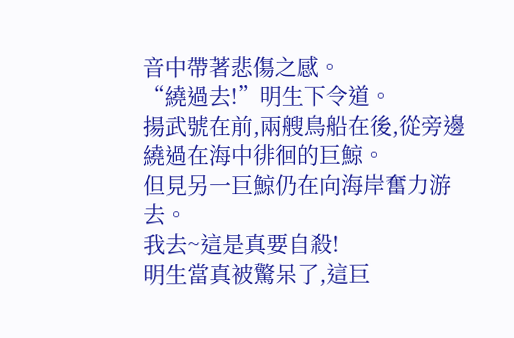音中帶著悲傷之感。
“繞過去!”明生下令道。
揚武號在前,兩艘鳥船在後,從旁邊繞過在海中徘徊的巨鯨。
但見另一巨鯨仍在向海岸奮力游去。
我去~這是真要自殺!
明生當真被驚呆了,這巨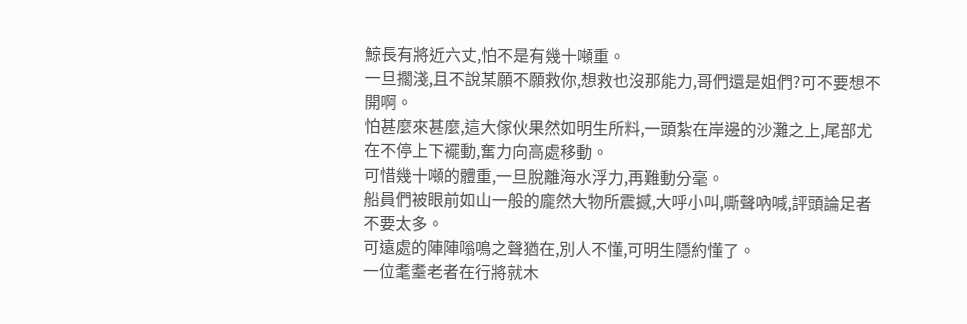鯨長有將近六丈,怕不是有幾十噸重。
一旦擱淺,且不說某願不願救你,想救也沒那能力,哥們還是姐們?可不要想不開啊。
怕甚麼來甚麼,這大傢伙果然如明生所料,一頭紮在岸邊的沙灘之上,尾部尤在不停上下襬動,奮力向高處移動。
可惜幾十噸的體重,一旦脫離海水浮力,再難動分毫。
船員們被眼前如山一般的龐然大物所震撼,大呼小叫,嘶聲吶喊,評頭論足者不要太多。
可遠處的陣陣嗡鳴之聲猶在,別人不懂,可明生隱約懂了。
一位耄耋老者在行將就木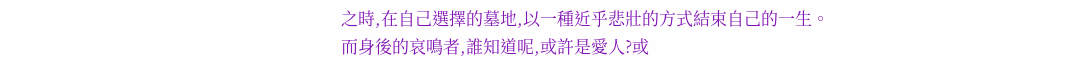之時,在自己選擇的墓地,以一種近乎悲壯的方式結束自己的一生。
而身後的哀鳴者,誰知道呢,或許是愛人?或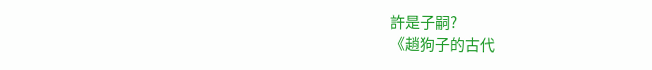許是子嗣?
《趙狗子的古代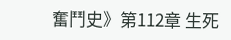奮鬥史》第112章 生死